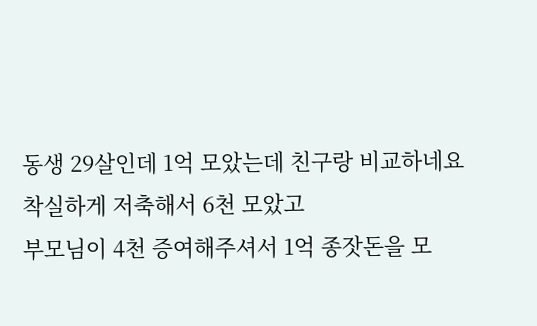동생 29살인데 1억 모았는데 친구랑 비교하네요
착실하게 저축해서 6천 모았고
부모님이 4천 증여해주셔서 1억 종잣돈을 모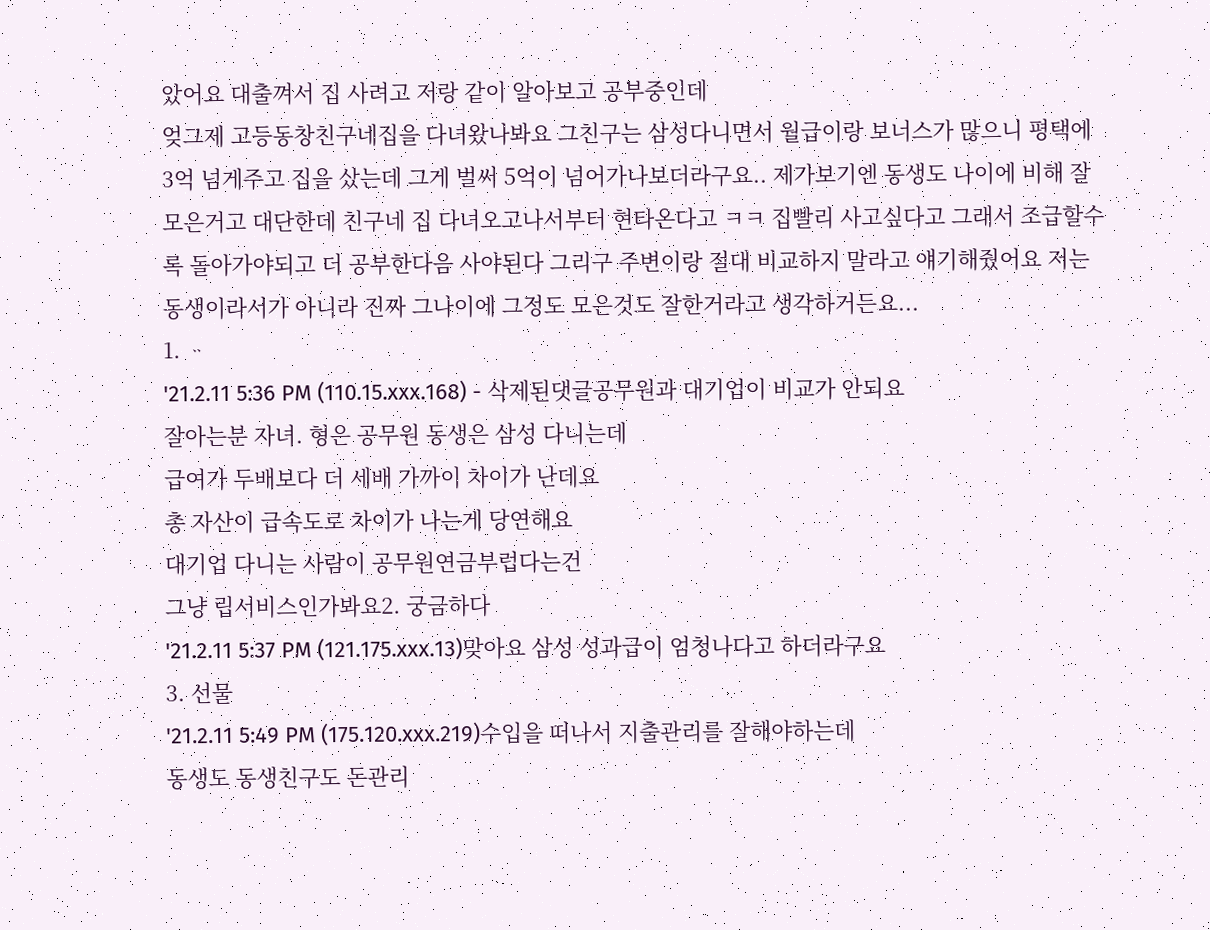았어요 대출껴서 집 사려고 저랑 같이 알아보고 공부중인데
엊그제 고등동창친구네집을 다녀왔나봐요 그친구는 삼성다니면서 월급이랑 보너스가 많으니 평택에 3억 넘게주고 집을 샀는데 그게 벌써 5억이 넘어가나보더라구요.. 제가보기엔 동생도 나이에 비해 잘모은거고 대단한데 친구네 집 다녀오고나서부터 현타온다고 ㅋㅋ 집빨리 사고싶다고 그래서 조급할수록 돌아가야되고 더 공부한다음 사야된다 그리구 주변이랑 절대 비교하지 말라고 얘기해줬어요 저는 동생이라서가 아니라 진짜 그나이에 그정도 모은것도 잘한거라고 생각하거든요...
1. ᆢ
'21.2.11 5:36 PM (110.15.xxx.168) - 삭제된댓글공무원과 대기업이 비교가 안되요
잘아는분 자녀. 형은 공무원 동생은 삼성 다니는데
급여가 두배보다 더 세배 가까이 차이가 난데요
총 자산이 급속도로 차이가 나는게 당연해요
대기업 다니는 사람이 공무원연금부럽다는건
그냥 립서비스인가봐요2. 궁금하다
'21.2.11 5:37 PM (121.175.xxx.13)맞아요 삼성 성과급이 엄청나다고 하더라구요
3. 선물
'21.2.11 5:49 PM (175.120.xxx.219)수입을 떠나서 지출관리를 잘해야하는데
동생도 동생친구도 돈관리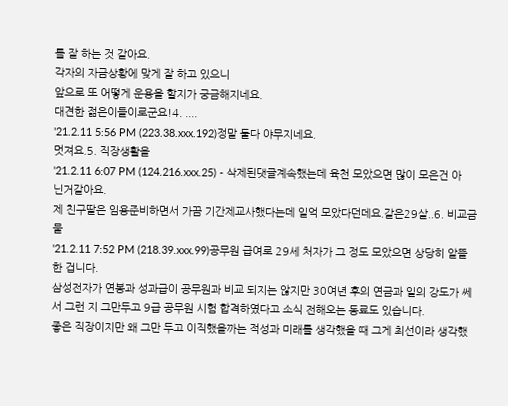를 잘 하는 것 같아요.
각자의 자금상황에 맞게 잘 하고 있으니
앞으로 또 어떻게 운용을 할지가 궁금해지네요.
대견한 젊은이들이로군요!4. ....
'21.2.11 5:56 PM (223.38.xxx.192)정말 둘다 야무지네요.
멋져요.5. 직장생활을
'21.2.11 6:07 PM (124.216.xxx.25) - 삭제된댓글계속했는데 육천 모았으면 많이 모은건 아닌거같아요.
제 친구딸은 임용준비하면서 가끔 기간제교사했다는데 일억 모았다던데요.같은29살..6. 비교금물
'21.2.11 7:52 PM (218.39.xxx.99)공무원 급여로 29세 처자가 그 정도 모았으면 상당히 알뜰한 겁니다.
삼성전자가 연봉과 성과급이 공무원과 비교 되지는 않지만 30여년 후의 연금과 일의 강도가 쎄서 그런 지 그만두고 9급 공무원 시험 합격하였다고 소식 전해오는 동료도 있습니다.
좋은 직장이지만 왜 그만 두고 이직했을까는 적성과 미래를 생각했을 때 그게 최선이라 생각했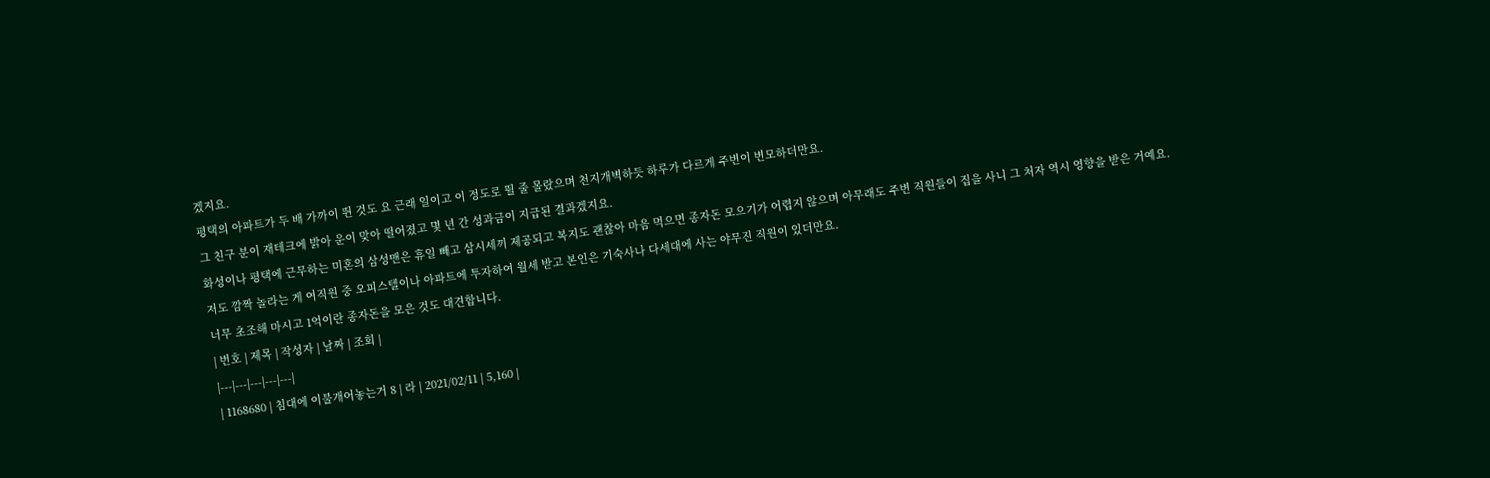겠지요.
평택의 아파트가 두 배 가까이 뛴 것도 요 근래 일이고 이 정도로 뛸 줄 몰랐으며 천지개벽하듯 하루가 다르게 주변이 변모하더만요.
그 친구 분이 재테크에 밝아 운이 맞아 떨어졌고 몇 년 간 성과금이 지급된 결과겠지요.
화성이나 평택에 근무하는 미혼의 삼성맨은 휴일 빼고 삼시세끼 제공되고 복지도 괜찮아 마음 먹으면 종자돈 모으기가 어렵지 않으며 아무래도 주변 직원들이 집을 사니 그 처자 역시 영향을 받은 거예요.
저도 깜짝 놀라는 게 여직원 중 오피스텔이나 아파트에 투자하여 월세 받고 본인은 기숙사나 다세대에 사는 야무진 직원이 있더만요.
너무 초조해 마시고 1억이란 종자돈을 모은 것도 대견합니다.
| 번호 | 제목 | 작성자 | 날짜 | 조회 |
|---|---|---|---|---|
| 1168680 | 침대에 이불개어놓는거 8 | 라 | 2021/02/11 | 5,160 |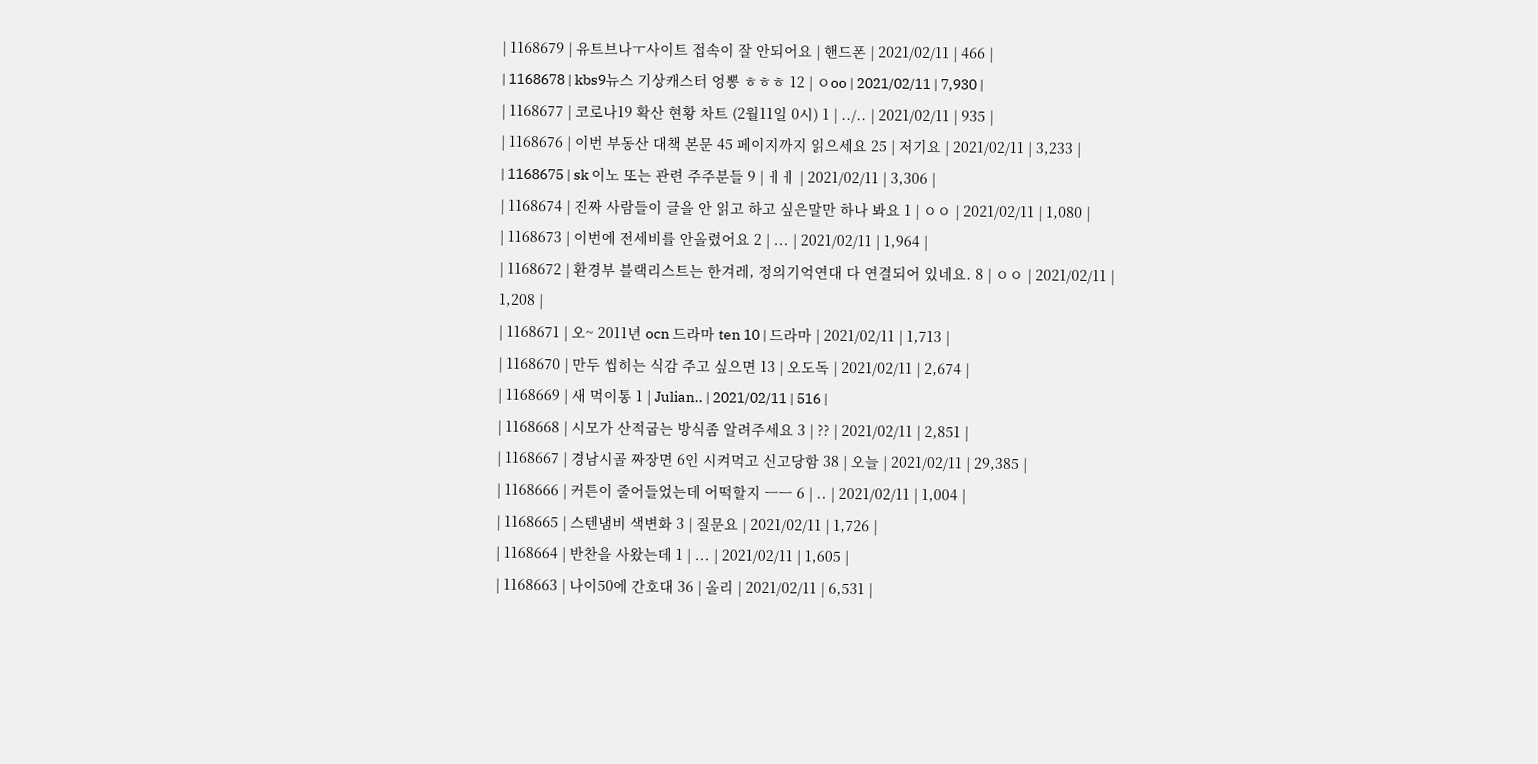| 1168679 | 유트브나ㅜ사이트 접속이 잘 안되어요 | 핸드폰 | 2021/02/11 | 466 |
| 1168678 | kbs9뉴스 기상캐스터 엉뽕 ㅎㅎㅎ 12 | ㅇoo | 2021/02/11 | 7,930 |
| 1168677 | 코로나19 확산 현황 차트 (2월11일 0시) 1 | ../.. | 2021/02/11 | 935 |
| 1168676 | 이번 부동산 대책 본문 45 페이지까지 읽으세요 25 | 저기요 | 2021/02/11 | 3,233 |
| 1168675 | sk 이노 또는 관련 주주분들 9 | ㅔㅔ | 2021/02/11 | 3,306 |
| 1168674 | 진짜 사람들이 글을 안 읽고 하고 싶은말만 하나 봐요 1 | ㅇㅇ | 2021/02/11 | 1,080 |
| 1168673 | 이번에 전세비를 안올렸어요 2 | ... | 2021/02/11 | 1,964 |
| 1168672 | 환경부 블랙리스트는 한겨레, 정의기억연대 다 연결되어 있네요. 8 | ㅇㅇ | 2021/02/11 | 1,208 |
| 1168671 | 오~ 2011년 ocn 드라마 ten 10 | 드라마 | 2021/02/11 | 1,713 |
| 1168670 | 만두 씹히는 식감 주고 싶으면 13 | 오도독 | 2021/02/11 | 2,674 |
| 1168669 | 새 먹이통 1 | Julian.. | 2021/02/11 | 516 |
| 1168668 | 시모가 산적굽는 방식좀 알려주세요 3 | ?? | 2021/02/11 | 2,851 |
| 1168667 | 경남시골 짜장면 6인 시켜먹고 신고당함 38 | 오늘 | 2021/02/11 | 29,385 |
| 1168666 | 커튼이 줄어들었는데 어떡할지 ㅡㅡ 6 | .. | 2021/02/11 | 1,004 |
| 1168665 | 스텐냄비 색변화 3 | 질문요 | 2021/02/11 | 1,726 |
| 1168664 | 반찬을 사왔는데 1 | ... | 2021/02/11 | 1,605 |
| 1168663 | 나이50에 간호대 36 | 올리 | 2021/02/11 | 6,531 |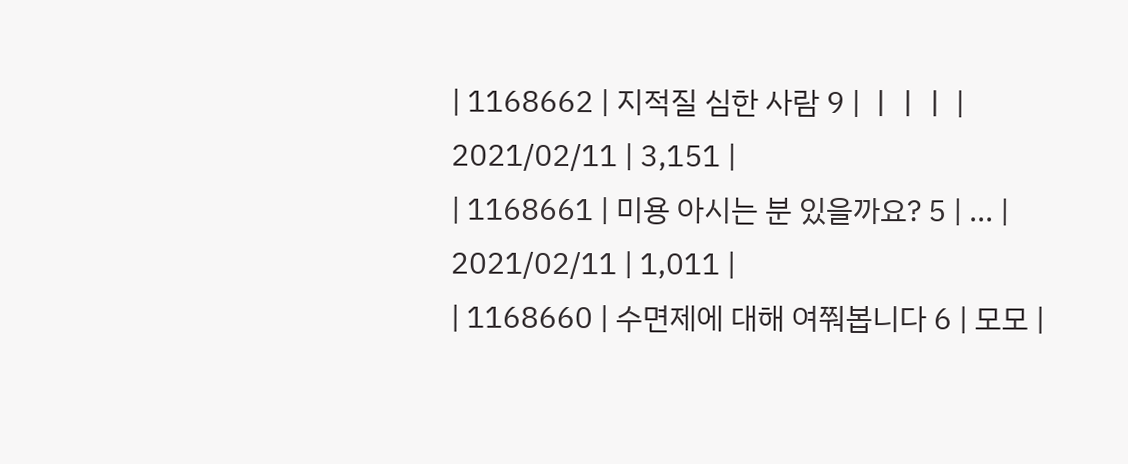| 1168662 | 지적질 심한 사람 9 | ㅣㅣㅣ | 2021/02/11 | 3,151 |
| 1168661 | 미용 아시는 분 있을까요? 5 | ... | 2021/02/11 | 1,011 |
| 1168660 | 수면제에 대해 여쭤봅니다 6 | 모모 |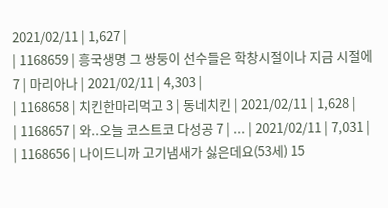2021/02/11 | 1,627 |
| 1168659 | 흥국생명 그 쌍둥이 선수들은 학창시절이나 지금 시절에 7 | 마리아나 | 2021/02/11 | 4,303 |
| 1168658 | 치킨한마리먹고 3 | 동네치킨 | 2021/02/11 | 1,628 |
| 1168657 | 와..오늘 코스트코 다성공 7 | ... | 2021/02/11 | 7,031 |
| 1168656 | 나이드니까 고기냄새가 싫은데요(53세) 15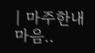| 마주한내마음..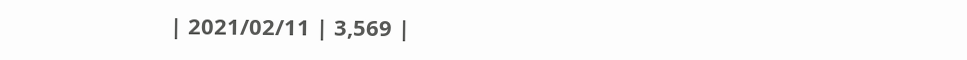| 2021/02/11 | 3,569 |